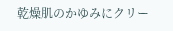乾燥肌のかゆみにクリー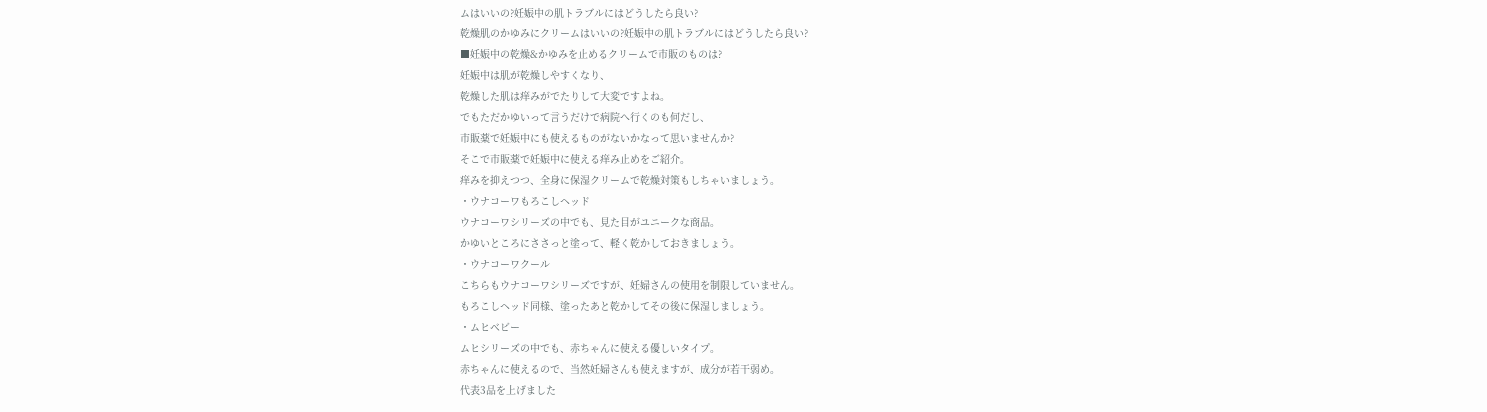ムはいいの?妊娠中の肌トラブルにはどうしたら良い?
乾燥肌のかゆみにクリームはいいの?妊娠中の肌トラブルにはどうしたら良い?
■妊娠中の乾燥&かゆみを止めるクリームで市販のものは?
妊娠中は肌が乾燥しやすくなり、
乾燥した肌は痒みがでたりして大変ですよね。
でもただかゆいって言うだけで病院へ行くのも何だし、
市販薬で妊娠中にも使えるものがないかなって思いませんか?
そこで市販薬で妊娠中に使える痒み止めをご紹介。
痒みを抑えつつ、全身に保湿クリームで乾燥対策もしちゃいましょう。
・ウナコーワもろこしヘッド
ウナコーワシリーズの中でも、見た目がユニークな商品。
かゆいところにささっと塗って、軽く乾かしておきましょう。
・ウナコーワクール
こちらもウナコーワシリーズですが、妊婦さんの使用を制限していません。
もろこしヘッド同様、塗ったあと乾かしてその後に保湿しましょう。
・ムヒベビー
ムヒシリーズの中でも、赤ちゃんに使える優しいタイプ。
赤ちゃんに使えるので、当然妊婦さんも使えますが、成分が若干弱め。
代表3品を上げました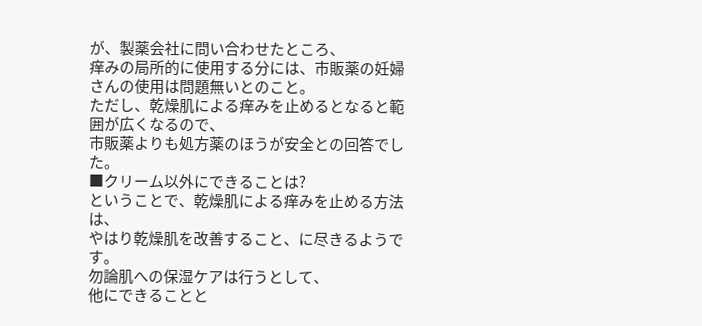が、製薬会社に問い合わせたところ、
痒みの局所的に使用する分には、市販薬の妊婦さんの使用は問題無いとのこと。
ただし、乾燥肌による痒みを止めるとなると範囲が広くなるので、
市販薬よりも処方薬のほうが安全との回答でした。
■クリーム以外にできることは?
ということで、乾燥肌による痒みを止める方法は、
やはり乾燥肌を改善すること、に尽きるようです。
勿論肌への保湿ケアは行うとして、
他にできることと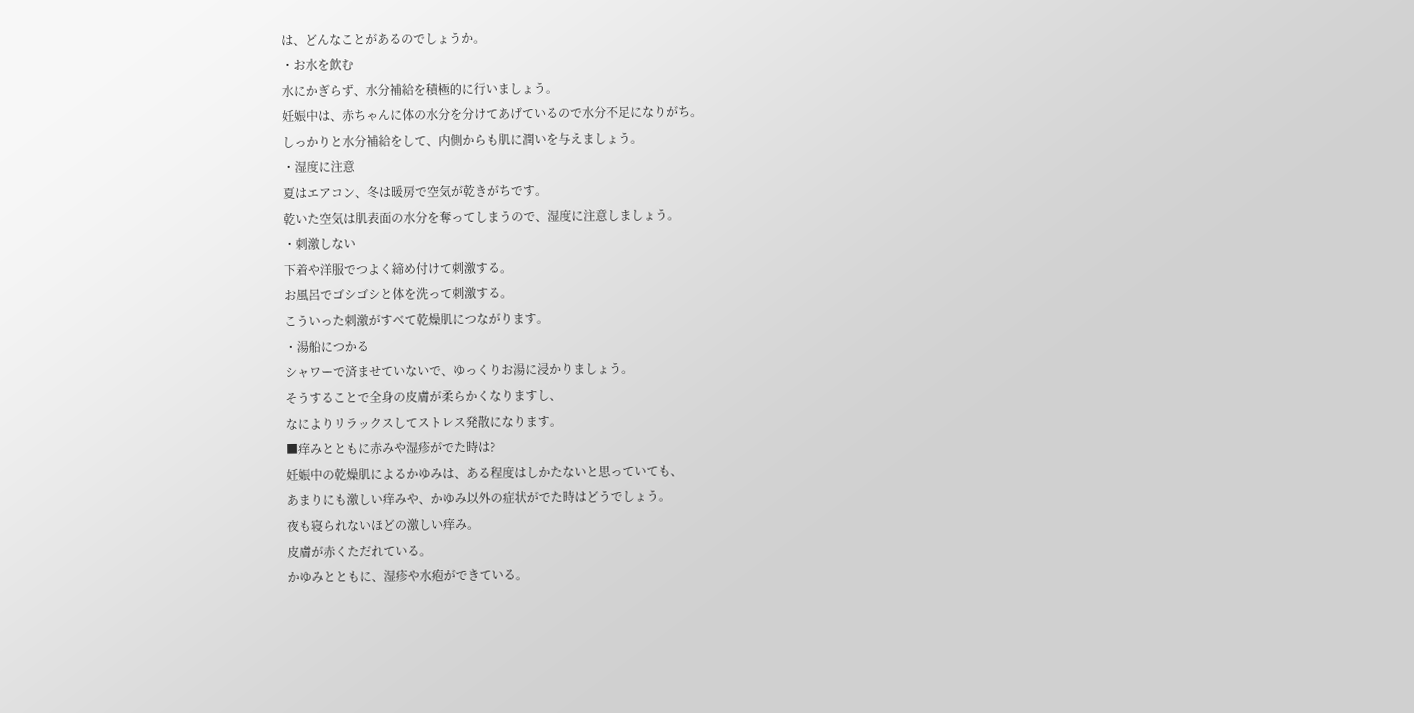は、どんなことがあるのでしょうか。
・お水を飲む
水にかぎらず、水分補給を積極的に行いましょう。
妊娠中は、赤ちゃんに体の水分を分けてあげているので水分不足になりがち。
しっかりと水分補給をして、内側からも肌に潤いを与えましょう。
・湿度に注意
夏はエアコン、冬は暖房で空気が乾きがちです。
乾いた空気は肌表面の水分を奪ってしまうので、湿度に注意しましょう。
・刺激しない
下着や洋服でつよく締め付けて刺激する。
お風呂でゴシゴシと体を洗って刺激する。
こういった刺激がすべて乾燥肌につながります。
・湯船につかる
シャワーで済ませていないで、ゆっくりお湯に浸かりましょう。
そうすることで全身の皮膚が柔らかくなりますし、
なによりリラックスしてストレス発散になります。
■痒みとともに赤みや湿疹がでた時は?
妊娠中の乾燥肌によるかゆみは、ある程度はしかたないと思っていても、
あまりにも激しい痒みや、かゆみ以外の症状がでた時はどうでしょう。
夜も寝られないほどの激しい痒み。
皮膚が赤くただれている。
かゆみとともに、湿疹や水疱ができている。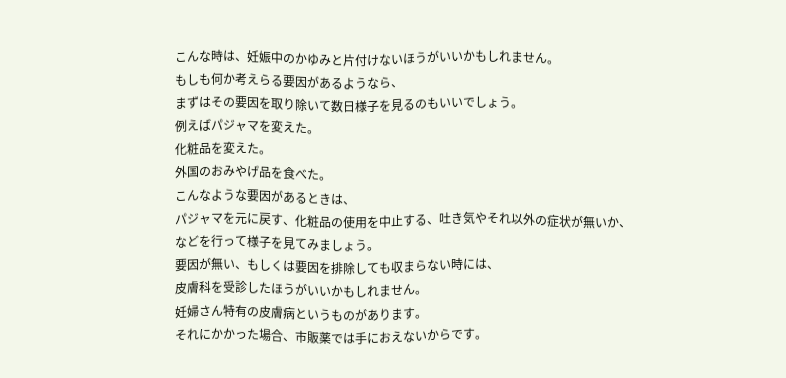こんな時は、妊娠中のかゆみと片付けないほうがいいかもしれません。
もしも何か考えらる要因があるようなら、
まずはその要因を取り除いて数日様子を見るのもいいでしょう。
例えばパジャマを変えた。
化粧品を変えた。
外国のおみやげ品を食べた。
こんなような要因があるときは、
パジャマを元に戻す、化粧品の使用を中止する、吐き気やそれ以外の症状が無いか、
などを行って様子を見てみましょう。
要因が無い、もしくは要因を排除しても収まらない時には、
皮膚科を受診したほうがいいかもしれません。
妊婦さん特有の皮膚病というものがあります。
それにかかった場合、市販薬では手におえないからです。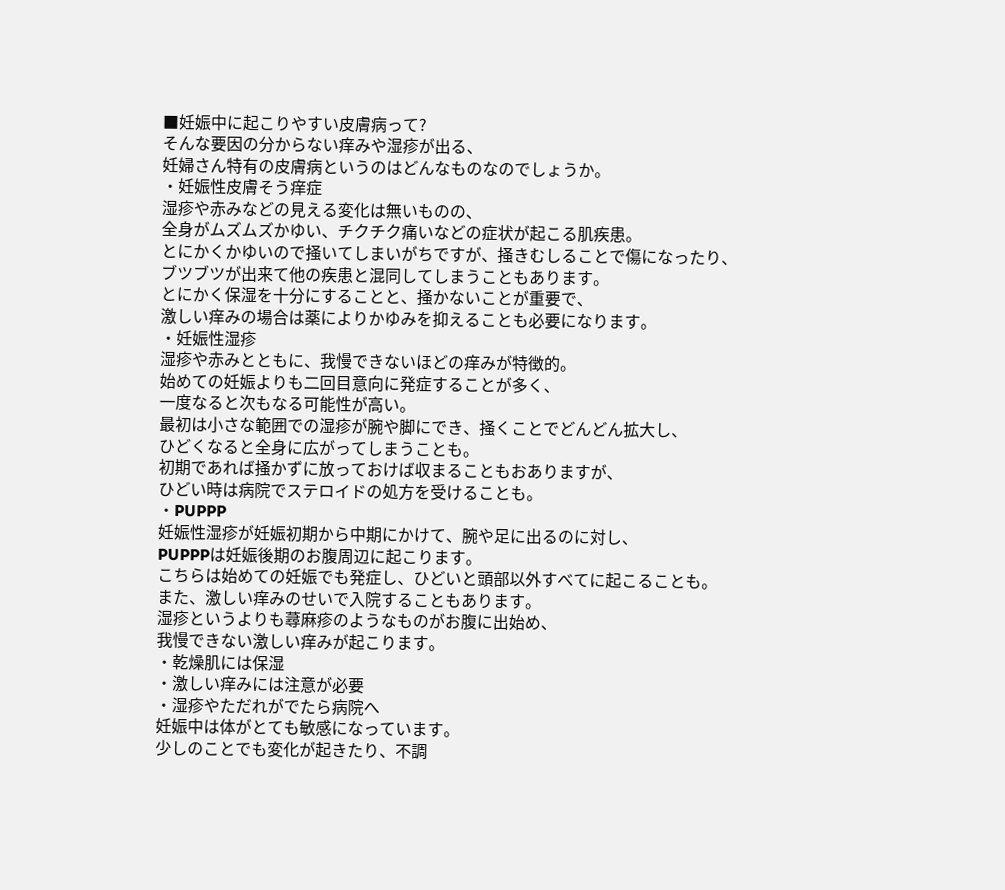■妊娠中に起こりやすい皮膚病って?
そんな要因の分からない痒みや湿疹が出る、
妊婦さん特有の皮膚病というのはどんなものなのでしょうか。
・妊娠性皮膚そう痒症
湿疹や赤みなどの見える変化は無いものの、
全身がムズムズかゆい、チクチク痛いなどの症状が起こる肌疾患。
とにかくかゆいので掻いてしまいがちですが、掻きむしることで傷になったり、
ブツブツが出来て他の疾患と混同してしまうこともあります。
とにかく保湿を十分にすることと、掻かないことが重要で、
激しい痒みの場合は薬によりかゆみを抑えることも必要になります。
・妊娠性湿疹
湿疹や赤みとともに、我慢できないほどの痒みが特徴的。
始めての妊娠よりも二回目意向に発症することが多く、
一度なると次もなる可能性が高い。
最初は小さな範囲での湿疹が腕や脚にでき、掻くことでどんどん拡大し、
ひどくなると全身に広がってしまうことも。
初期であれば掻かずに放っておけば収まることもおありますが、
ひどい時は病院でステロイドの処方を受けることも。
・PUPPP
妊娠性湿疹が妊娠初期から中期にかけて、腕や足に出るのに対し、
PUPPPは妊娠後期のお腹周辺に起こります。
こちらは始めての妊娠でも発症し、ひどいと頭部以外すべてに起こることも。
また、激しい痒みのせいで入院することもあります。
湿疹というよりも蕁麻疹のようなものがお腹に出始め、
我慢できない激しい痒みが起こります。
・乾燥肌には保湿
・激しい痒みには注意が必要
・湿疹やただれがでたら病院へ
妊娠中は体がとても敏感になっています。
少しのことでも変化が起きたり、不調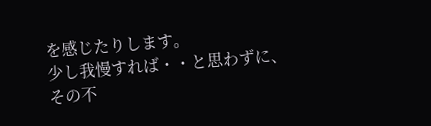を感じたりします。
少し我慢すれば・・と思わずに、
その不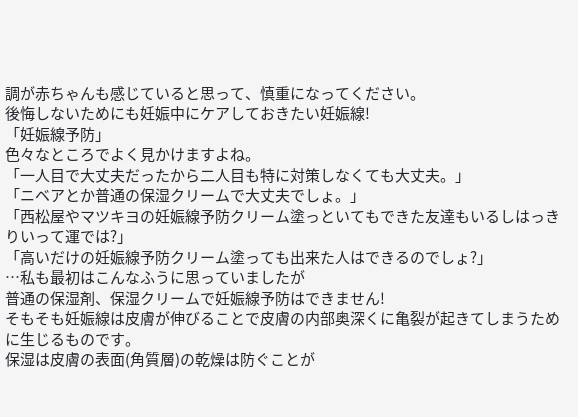調が赤ちゃんも感じていると思って、慎重になってください。
後悔しないためにも妊娠中にケアしておきたい妊娠線!
「妊娠線予防」
色々なところでよく見かけますよね。
「一人目で大丈夫だったから二人目も特に対策しなくても大丈夫。」
「ニベアとか普通の保湿クリームで大丈夫でしょ。」
「西松屋やマツキヨの妊娠線予防クリーム塗っといてもできた友達もいるしはっきりいって運では?」
「高いだけの妊娠線予防クリーム塗っても出来た人はできるのでしょ?」
…私も最初はこんなふうに思っていましたが
普通の保湿剤、保湿クリームで妊娠線予防はできません!
そもそも妊娠線は皮膚が伸びることで皮膚の内部奥深くに亀裂が起きてしまうために生じるものです。
保湿は皮膚の表面(角質層)の乾燥は防ぐことが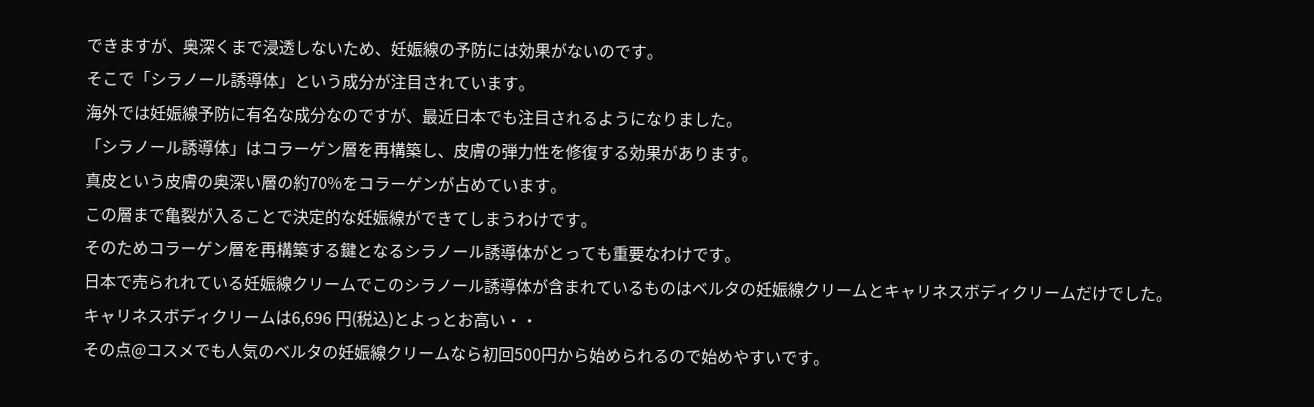できますが、奥深くまで浸透しないため、妊娠線の予防には効果がないのです。
そこで「シラノール誘導体」という成分が注目されています。
海外では妊娠線予防に有名な成分なのですが、最近日本でも注目されるようになりました。
「シラノール誘導体」はコラーゲン層を再構築し、皮膚の弾力性を修復する効果があります。
真皮という皮膚の奥深い層の約70%をコラーゲンが占めています。
この層まで亀裂が入ることで決定的な妊娠線ができてしまうわけです。
そのためコラーゲン層を再構築する鍵となるシラノール誘導体がとっても重要なわけです。
日本で売られれている妊娠線クリームでこのシラノール誘導体が含まれているものはベルタの妊娠線クリームとキャリネスボディクリームだけでした。
キャリネスボディクリームは6,696 円(税込)とよっとお高い・・
その点@コスメでも人気のベルタの妊娠線クリームなら初回500円から始められるので始めやすいです。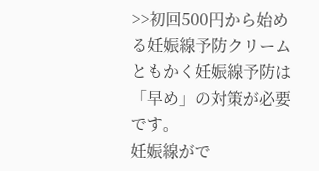>>初回500円から始める妊娠線予防クリーム
ともかく妊娠線予防は「早め」の対策が必要です。
妊娠線がで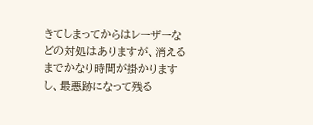きてしまってからはレーザーなどの対処はありますが、消えるまでかなり時間が掛かりますし、最悪跡になって残る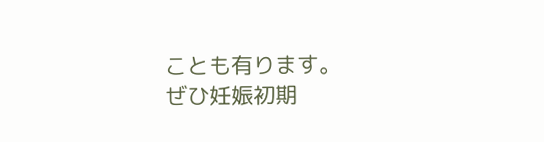ことも有ります。
ぜひ妊娠初期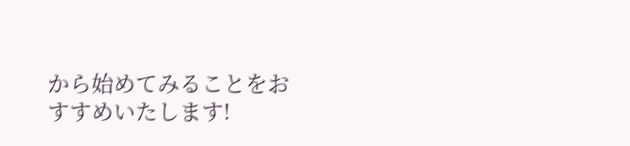から始めてみることをおすすめいたします!